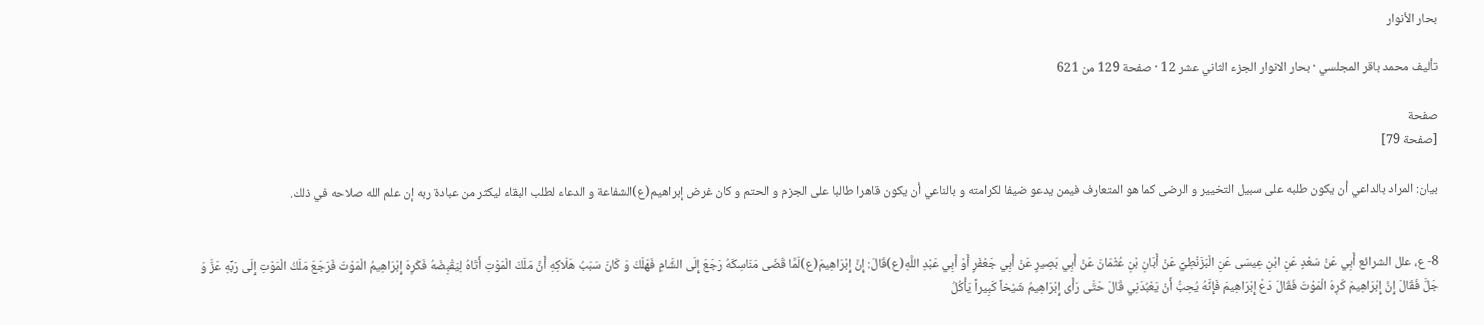بحار الأنوار

تأليف محمد باقر المجلسي · بحار الانوار الجزء الثاني عشر 12 · صفحة 129 من 621

صفحة
[صفحة 79]

بيان: المراد بالداعي أن يكون طلبه على سبيل التخيير و الرضى كما هو المتعارف فيمن يدعو ضيفا لكرامته و بالناعي أن يكون قاهرا طالبا على الجزم و الحتم و كان غرض إبراهيم(ع)الشفاعة و الدعاء لطلب البقاء ليكثر من عبادة ربه إن علم الله صلاحه في ذلك.


8- ع، علل الشرائع أَبِي عَنْ سَعْدٍ عَنِ ابْنِ عِيسَى عَنِ الْبَزَنْطِيِّ عَنْ أَبَانِ بْنِ عُثْمَانَ عَنْ أَبِي بَصِيرٍ عَنْ أَبِي جَعْفَرٍ أَوْ أَبِي عَبْدِ اللَّهِ(ع)قَالَ: إِنَّ إِبْرَاهِيمَ(ع)لَمَّا قَضَى مَنَاسِكَهُ رَجَعَ إِلَى الشَّامِ فَهَلَكَ وَ كَانَ سَبَبُ هَلَاكِهِ أَنَّ مَلَكَ الْمَوْتِ أَتَاهُ لِيَقْبِضَهُ فَكَرِهَ إِبْرَاهِيمُ الْمَوْتَ فَرَجَعَ مَلَكُ الْمَوْتِ إِلَى رَبِّهِ عَزَّ وَ جَلَّ فَقَالَ إِنَّ إِبْرَاهِيمَ كَرِهَ الْمَوْتَ فَقَالَ دَعْ إِبْرَاهِيمَ فَإِنَّهُ يُحِبُّ أَنْ يَعْبُدَنِي قَالَ حَتَّى رَأَى إِبْرَاهِيمُ شَيْخاً كَبِيراً يَأْكُلُ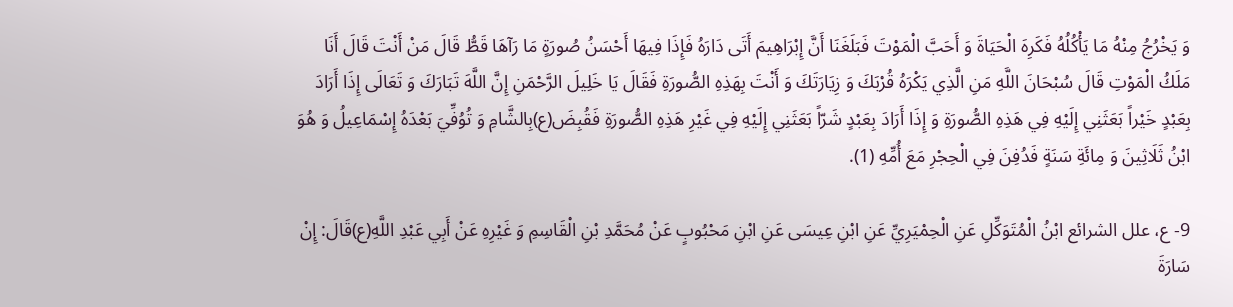وَ يَخْرُجُ مِنْهُ مَا يَأْكُلُهُ فَكَرِهَ الْحَيَاةَ وَ أَحَبَّ الْمَوْتَ فَبَلَغَنَا أَنَّ إِبْرَاهِيمَ أَتَى دَارَهُ فَإِذَا فِيهَا أَحْسَنُ صُورَةٍ مَا رَآهَا قَطُّ قَالَ مَنْ أَنْتَ قَالَ أَنَا مَلَكُ الْمَوْتِ قَالَ سُبْحَانَ اللَّهِ مَنِ الَّذِي يَكْرَهُ قُرْبَكَ وَ زِيَارَتَكَ وَ أَنْتَ بِهَذِهِ الصُّورَةِ فَقَالَ يَا خَلِيلَ الرَّحْمَنِ إِنَّ اللَّهَ تَبَارَكَ وَ تَعَالَى إِذَا أَرَادَ بِعَبْدٍ خَيْراً بَعَثَنِي إِلَيْهِ فِي هَذِهِ الصُّورَةِ وَ إِذَا أَرَادَ بِعَبْدٍ شَرّاً بَعَثَنِي إِلَيْهِ فِي غَيْرِ هَذِهِ الصُّورَةِ فَقُبِضَ(ع)بِالشَّامِ وَ تُوُفِّيَ بَعْدَهُ إِسْمَاعِيلُ وَ هُوَ ابْنُ ثَلَاثِينَ وَ مِائَةِ سَنَةٍ فَدُفِنَ فِي الْحِجْرِ مَعَ أُمِّهِ (1).

9- ع، علل الشرائع ابْنُ الْمُتَوَكِّلِ عَنِ الْحِمْيَرِيِّ عَنِ ابْنِ عِيسَى عَنِ ابْنِ مَحْبُوبٍ عَنْ مُحَمَّدِ بْنِ الْقَاسِمِ وَ غَيْرِهِ عَنْ أَبِي عَبْدِ اللَّهِ(ع)قَالَ: إِنْ سَارَةَ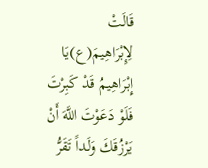قَالَتْ لِإِبْرَاهِيمَ(ع)يَا إِبْرَاهِيمُ قَدْ كَبِرْتَ فَلَوْ دَعَوْتَ اللَّهَ أَنْ يَرْزُقَكَ وَلَداً تَقَرُّ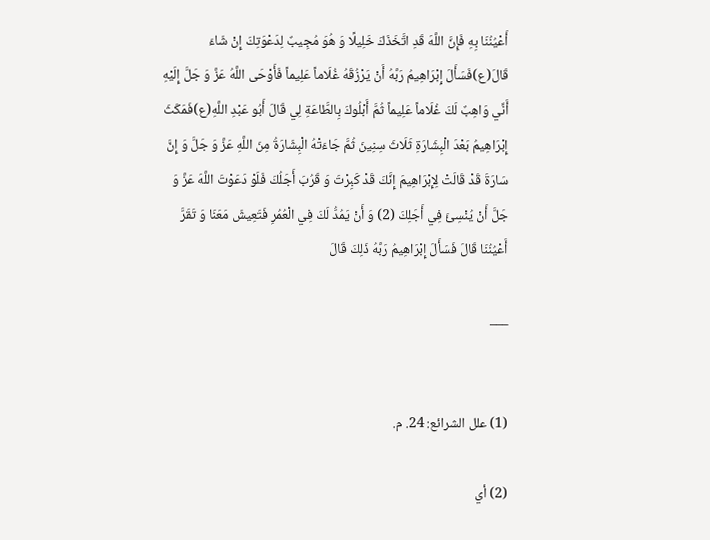أَعْيُنُنَا بِهِ فَإِنَّ اللَّهَ قَدِ اتَّخَذَكَ خَلِيلًا وَ هُوَ مُجِيبٌ لِدَعْوَتِكَ إِنْ شَاءَ قَالَ(ع)فَسَأَلَ إِبْرَاهِيمُ رَبَّهُ أَنْ يَرْزُقَهُ غُلَاماً عَلِيماً فَأَوْحَى اللَّهُ عَزَّ وَ جَلَّ إِلَيْهِ أَنِّي وَاهِبٌ لَكَ غُلَاماً عَلِيماً ثُمَّ أَبْلُوكَ بِالطَّاعَةِ لِي قَالَ أَبُو عَبْدِ اللَّهِ(ع)فَمَكَثَ إِبْرَاهِيمُ بَعْدَ الْبِشَارَةِ ثَلَاثَ سِنِينَ ثُمَّ جَاءَتْهُ الْبِشَارَةُ مِنَ اللَّهِ عَزَّ وَ جَلَّ وَ إِنَّ سَارَةَ قَدْ قَالَتْ لِإِبْرَاهِيمَ إِنَّكَ قَدْ كَبِرْتَ وَ قَرُبَ أَجَلُكَ فَلَوْ دَعَوْتَ اللَّهَ عَزَّ وَ جَلَّ أَنْ يُنْسِئَ فِي أَجَلِكَ (2) وَ أَنْ يَمُدُّ لَكَ فِي الْعُمُرِ فَتَعِيشَ مَعَنَا وَ تَقَرَّ أَعْيُنُنَا قَالَ فَسَأَلَ إِبْرَاهِيمُ رَبَّهُ ذَلِكَ قَالَ

___


(1) علل الشرائع: 24. م.

(2) أي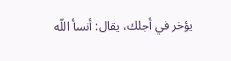يؤخر في أجلك، يقال: أنسأ اللّه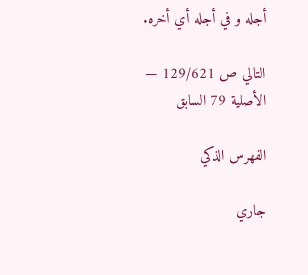أجله و في أجله أي أخره.

التالي ص 129/621 — الأصلية 79 السابق

الفهرس الذكي

جاري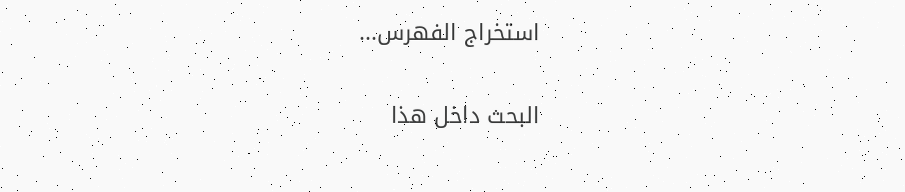استخراج الفهرس...

البحث داخل هذا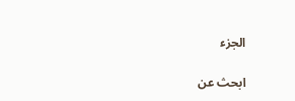الجزء

ابحث عن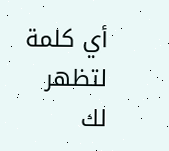أي كلمة لتظهر لك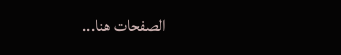الصفحات هنا...